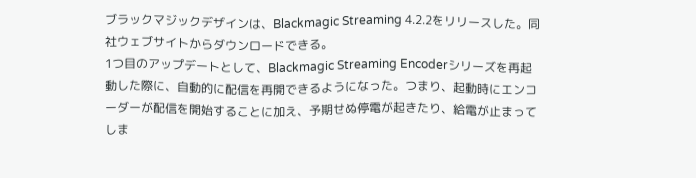ブラックマジックデザインは、Blackmagic Streaming 4.2.2をリリースした。同社ウェブサイトからダウンロードできる。
1つ目のアップデートとして、Blackmagic Streaming Encoderシリーズを再起動した際に、自動的に配信を再開できるようになった。つまり、起動時にエンコーダーが配信を開始することに加え、予期せぬ停電が起きたり、給電が止まってしま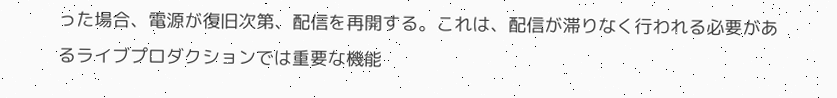った場合、電源が復旧次第、配信を再開する。これは、配信が滞りなく行われる必要があるライブプロダクションでは重要な機能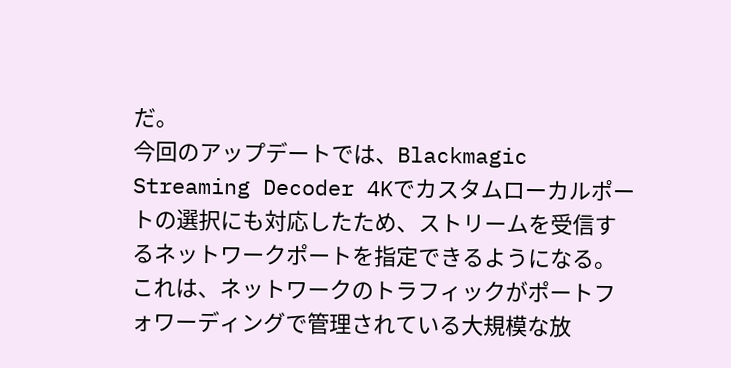だ。
今回のアップデートでは、Blackmagic Streaming Decoder 4Kでカスタムローカルポートの選択にも対応したため、ストリームを受信するネットワークポートを指定できるようになる。これは、ネットワークのトラフィックがポートフォワーディングで管理されている大規模な放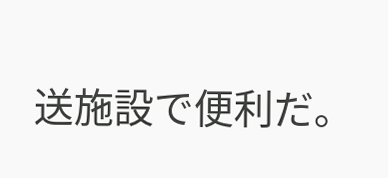送施設で便利だ。